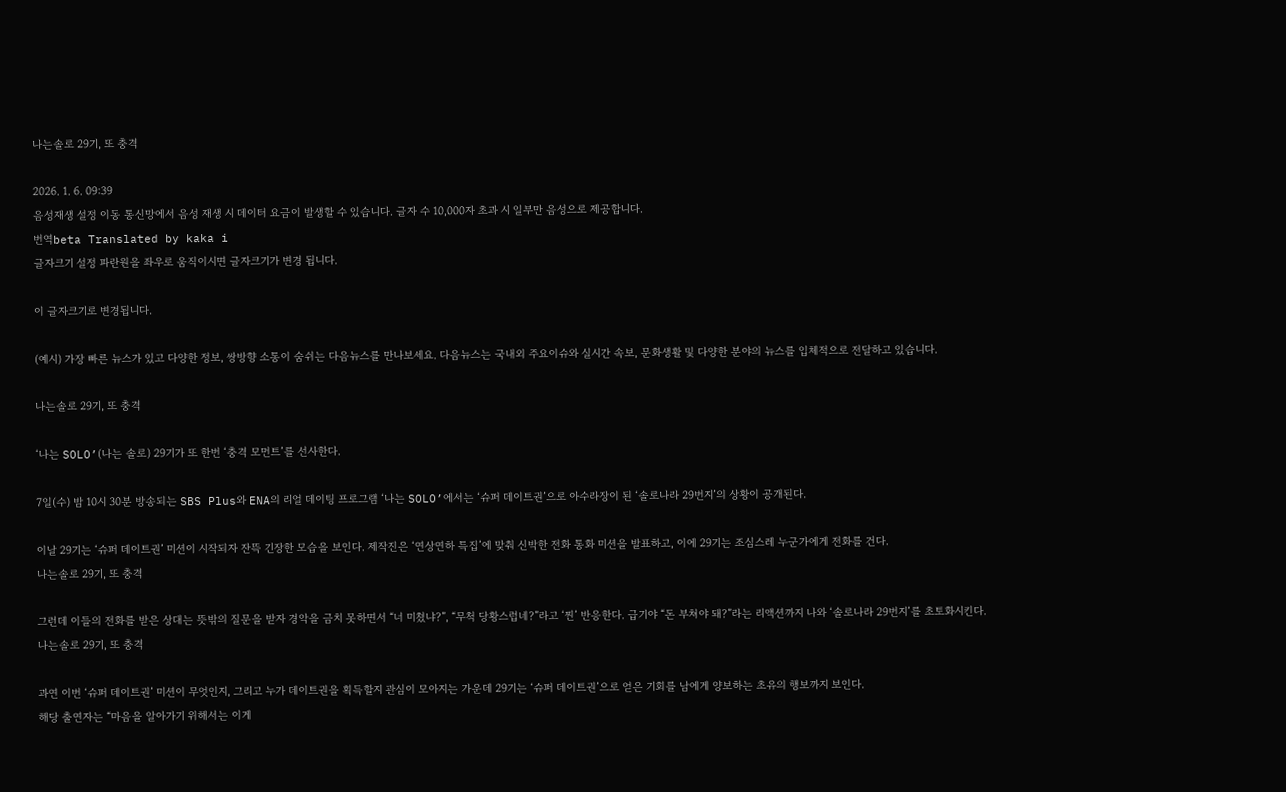나는솔로 29기, 또 충격

2026. 1. 6. 09:39
음성재생 설정 이동 통신망에서 음성 재생 시 데이터 요금이 발생할 수 있습니다. 글자 수 10,000자 초과 시 일부만 음성으로 제공합니다.
번역beta Translated by kaka i
글자크기 설정 파란원을 좌우로 움직이시면 글자크기가 변경 됩니다.

이 글자크기로 변경됩니다.

(예시) 가장 빠른 뉴스가 있고 다양한 정보, 쌍방향 소통이 숨쉬는 다음뉴스를 만나보세요. 다음뉴스는 국내외 주요이슈와 실시간 속보, 문화생활 및 다양한 분야의 뉴스를 입체적으로 전달하고 있습니다.

나는솔로 29기, 또 충격

‘나는 SOLO’(나는 솔로) 29기가 또 한번 ‘충격 모먼트’를 선사한다.

7일(수) 밤 10시 30분 방송되는 SBS Plus와 ENA의 리얼 데이팅 프로그램 ‘나는 SOLO’에서는 ‘슈퍼 데이트권’으로 아수라장이 된 ‘솔로나라 29번지’의 상황이 공개된다.

이날 29기는 ‘슈퍼 데이트권’ 미션이 시작되자 잔뜩 긴장한 모습을 보인다. 제작진은 ‘연상연하 특집’에 맞춰 신박한 전화 통화 미션을 발표하고, 이에 29기는 조심스레 누군가에게 전화를 건다.
나는솔로 29기, 또 충격

그런데 이들의 전화를 받은 상대는 뜻밖의 질문을 받자 경악을 금치 못하면서 “너 미쳤냐?”, “무척 당황스럽네?”라고 ‘찐’ 반응한다. 급기야 “돈 부쳐야 돼?”라는 리액션까지 나와 ‘솔로나라 29번지’를 초토화시킨다.
나는솔로 29기, 또 충격

과연 이번 ‘슈퍼 데이트권’ 미션이 무엇인지, 그리고 누가 데이트권을 획득할지 관심이 모아지는 가운데 29기는 ‘슈퍼 데이트권’으로 얻은 기회를 남에게 양보하는 초유의 행보까지 보인다.
해당 출연자는 “마음을 알아가기 위해서는 이게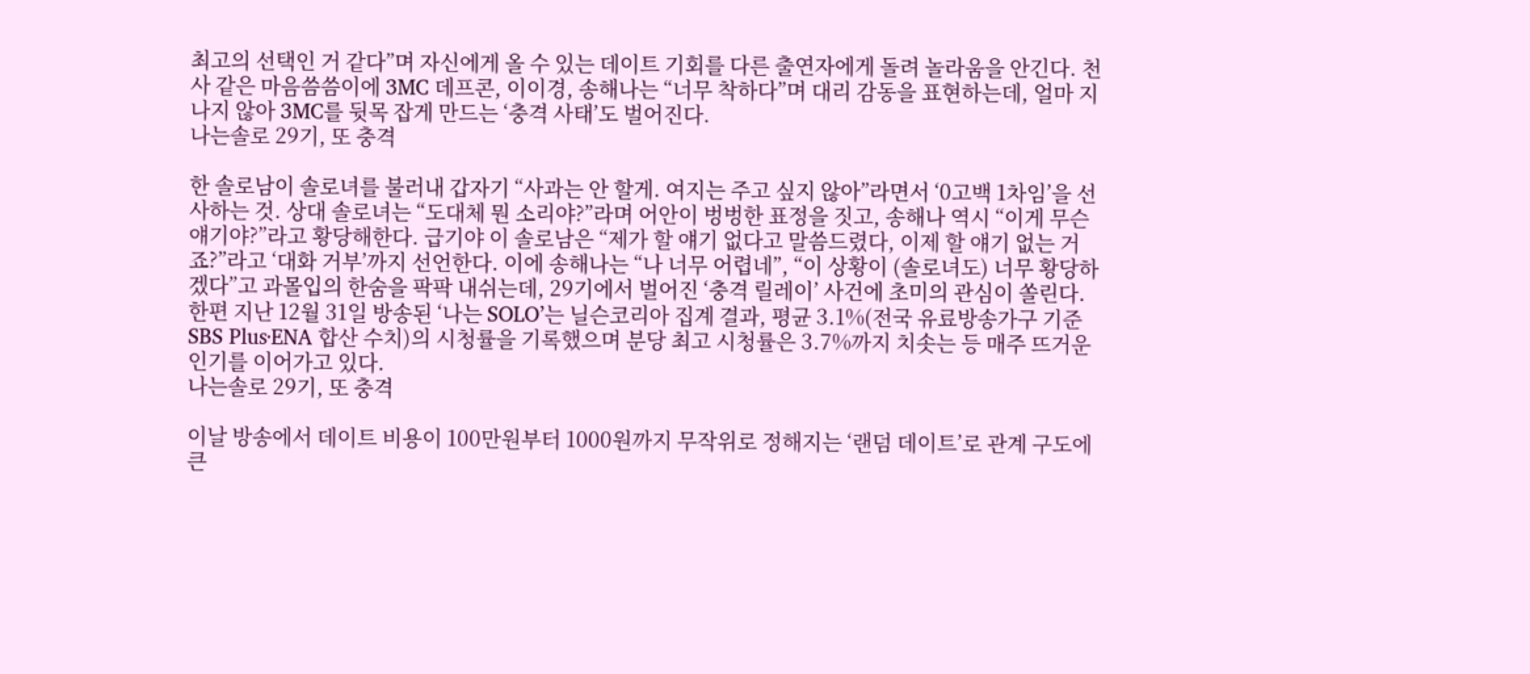최고의 선택인 거 같다”며 자신에게 올 수 있는 데이트 기회를 다른 출연자에게 돌려 놀라움을 안긴다. 천사 같은 마음씀씀이에 3MC 데프콘, 이이경, 송해나는 “너무 착하다”며 대리 감동을 표현하는데, 얼마 지나지 않아 3MC를 뒷목 잡게 만드는 ‘충격 사태’도 벌어진다.
나는솔로 29기, 또 충격

한 솔로남이 솔로녀를 불러내 갑자기 “사과는 안 할게. 여지는 주고 싶지 않아”라면서 ‘0고백 1차임’을 선사하는 것. 상대 솔로녀는 “도대체 뭔 소리야?”라며 어안이 벙벙한 표정을 짓고, 송해나 역시 “이게 무슨 얘기야?”라고 황당해한다. 급기야 이 솔로남은 “제가 할 얘기 없다고 말씀드렸다, 이제 할 얘기 없는 거죠?”라고 ‘대화 거부’까지 선언한다. 이에 송해나는 “나 너무 어렵네”, “이 상황이 (솔로녀도) 너무 황당하겠다”고 과몰입의 한숨을 팍팍 내쉬는데, 29기에서 벌어진 ‘충격 릴레이’ 사건에 초미의 관심이 쏠린다.
한편 지난 12월 31일 방송된 ‘나는 SOLO’는 닐슨코리아 집계 결과, 평균 3.1%(전국 유료방송가구 기준 SBS Plus·ENA 합산 수치)의 시청률을 기록했으며 분당 최고 시청률은 3.7%까지 치솟는 등 매주 뜨거운 인기를 이어가고 있다.
나는솔로 29기, 또 충격

이날 방송에서 데이트 비용이 100만원부터 1000원까지 무작위로 정해지는 ‘랜덤 데이트’로 관계 구도에 큰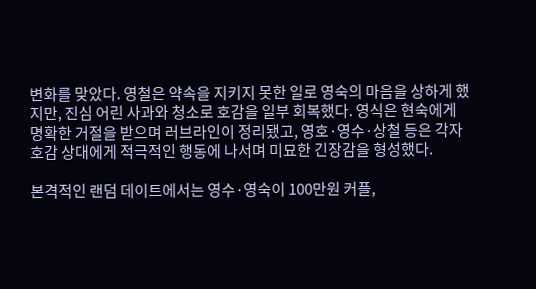변화를 맞았다. 영철은 약속을 지키지 못한 일로 영숙의 마음을 상하게 했지만, 진심 어린 사과와 청소로 호감을 일부 회복했다. 영식은 현숙에게 명확한 거절을 받으며 러브라인이 정리됐고, 영호·영수·상철 등은 각자 호감 상대에게 적극적인 행동에 나서며 미묘한 긴장감을 형성했다.

본격적인 랜덤 데이트에서는 영수·영숙이 100만원 커플,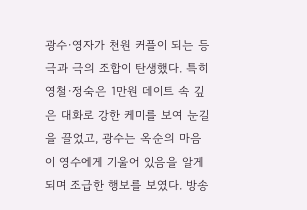광수·영자가 천원 커플이 되는 등 극과 극의 조합이 탄생했다. 특히 영철·정숙은 1만원 데이트 속 깊은 대화로 강한 케미를 보여 눈길을 끌었고, 광수는 옥순의 마음이 영수에게 기울어 있음을 알게 되며 조급한 행보를 보였다. 방송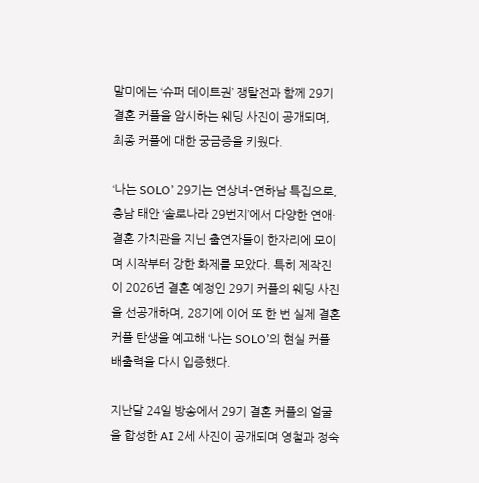말미에는 ‘슈퍼 데이트권’ 쟁탈전과 함께 29기 결혼 커플을 암시하는 웨딩 사진이 공개되며, 최종 커플에 대한 궁금증을 키웠다.

‘나는 SOLO’ 29기는 연상녀–연하남 특집으로, 충남 태안 ‘솔로나라 29번지’에서 다양한 연애·결혼 가치관을 지닌 출연자들이 한자리에 모이며 시작부터 강한 화제를 모았다. 특히 제작진이 2026년 결혼 예정인 29기 커플의 웨딩 사진을 선공개하며, 28기에 이어 또 한 번 실제 결혼 커플 탄생을 예고해 ‘나는 SOLO’의 현실 커플 배출력을 다시 입증했다.

지난달 24일 방송에서 29기 결혼 커플의 얼굴을 합성한 AI 2세 사진이 공개되며 영철과 정숙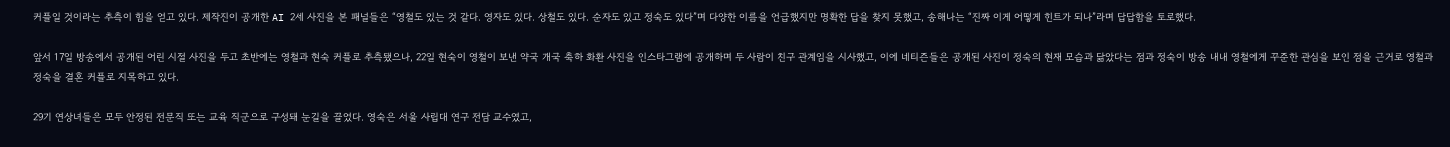커플일 것이라는 추측이 힘을 얻고 있다. 제작진이 공개한 AI 2세 사진을 본 패널들은 “영철도 있는 것 같다. 영자도 있다. 상철도 있다. 순자도 있고 정숙도 있다”며 다양한 이름을 언급했지만 명확한 답을 찾지 못했고, 송해나는 “진짜 이게 어떻게 힌트가 되나”라며 답답함을 토로했다.

앞서 17일 방송에서 공개된 어린 시절 사진을 두고 초반에는 영철과 현숙 커플로 추측됐으나, 22일 현숙이 영철이 보낸 약국 개국 축하 화환 사진을 인스타그램에 공개하며 두 사람이 친구 관계임을 시사했고, 이에 네티즌들은 공개된 사진이 정숙의 현재 모습과 닮았다는 점과 정숙이 방송 내내 영철에게 꾸준한 관심을 보인 점을 근거로 영철과 정숙을 결혼 커플로 지목하고 있다.

29기 연상녀들은 모두 안정된 전문직 또는 교육 직군으로 구성돼 눈길을 끌었다. 영숙은 서울 사립대 연구 전담 교수였고,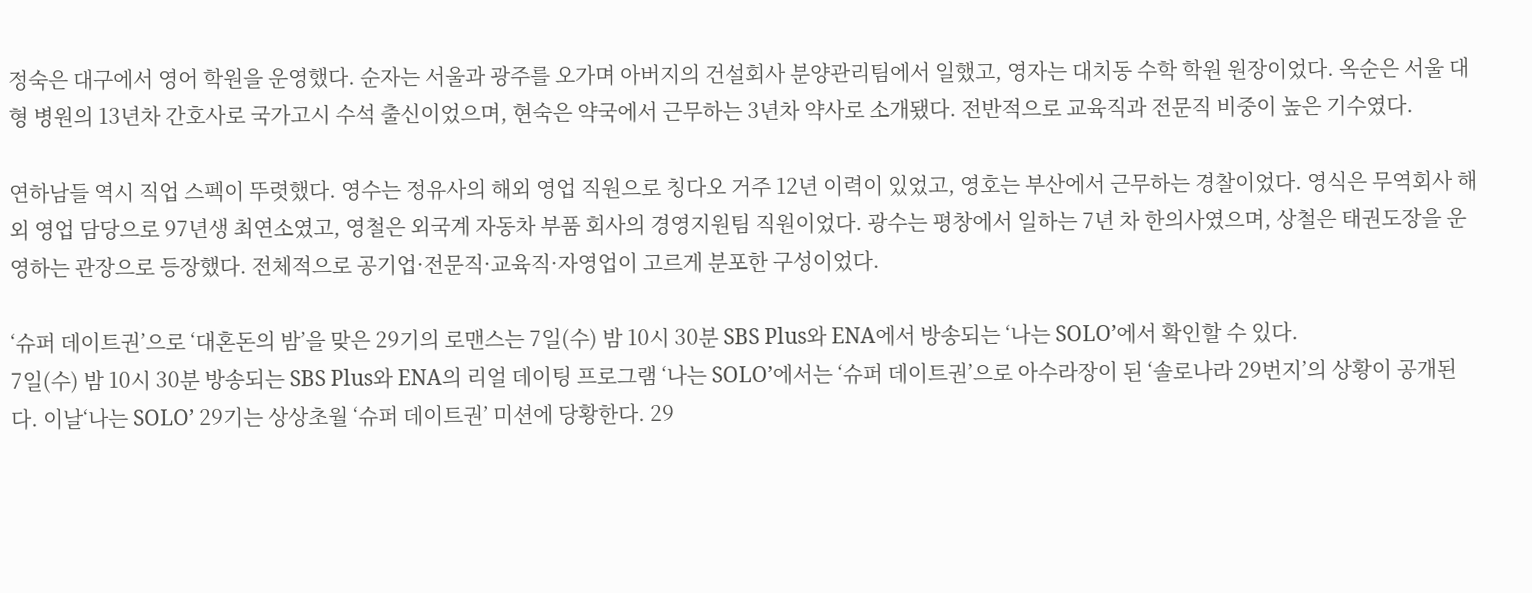정숙은 대구에서 영어 학원을 운영했다. 순자는 서울과 광주를 오가며 아버지의 건설회사 분양관리팀에서 일했고, 영자는 대치동 수학 학원 원장이었다. 옥순은 서울 대형 병원의 13년차 간호사로 국가고시 수석 출신이었으며, 현숙은 약국에서 근무하는 3년차 약사로 소개됐다. 전반적으로 교육직과 전문직 비중이 높은 기수였다.

연하남들 역시 직업 스펙이 뚜렷했다. 영수는 정유사의 해외 영업 직원으로 칭다오 거주 12년 이력이 있었고, 영호는 부산에서 근무하는 경찰이었다. 영식은 무역회사 해외 영업 담당으로 97년생 최연소였고, 영철은 외국계 자동차 부품 회사의 경영지원팀 직원이었다. 광수는 평창에서 일하는 7년 차 한의사였으며, 상철은 태권도장을 운영하는 관장으로 등장했다. 전체적으로 공기업·전문직·교육직·자영업이 고르게 분포한 구성이었다.

‘슈퍼 데이트권’으로 ‘대혼돈의 밤’을 맞은 29기의 로맨스는 7일(수) 밤 10시 30분 SBS Plus와 ENA에서 방송되는 ‘나는 SOLO’에서 확인할 수 있다.
7일(수) 밤 10시 30분 방송되는 SBS Plus와 ENA의 리얼 데이팅 프로그램 ‘나는 SOLO’에서는 ‘슈퍼 데이트권’으로 아수라장이 된 ‘솔로나라 29번지’의 상황이 공개된다. 이날‘나는 SOLO’ 29기는 상상초월 ‘슈퍼 데이트권’ 미션에 당황한다. 29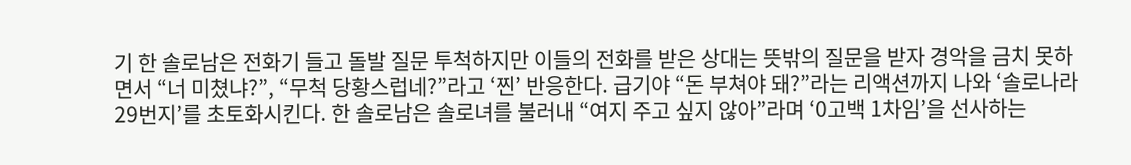기 한 솔로남은 전화기 들고 돌발 질문 투척하지만 이들의 전화를 받은 상대는 뜻밖의 질문을 받자 경악을 금치 못하면서 “너 미쳤냐?”, “무척 당황스럽네?”라고 ‘찐’ 반응한다. 급기야 “돈 부쳐야 돼?”라는 리액션까지 나와 ‘솔로나라 29번지’를 초토화시킨다. 한 솔로남은 솔로녀를 불러내 “여지 주고 싶지 않아”라며 ‘0고백 1차임’을 선사하는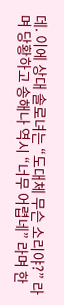데. 이에 상대 솔로녀는 “도대체 무슨 소리야?” 라며 당황하고 송해나 역시 “너무 어렵네” 라며 한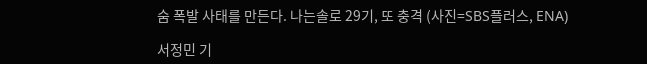숨 폭발 사태를 만든다. 나는솔로 29기, 또 충격 (사진=SBS플러스, ENA)

서정민 기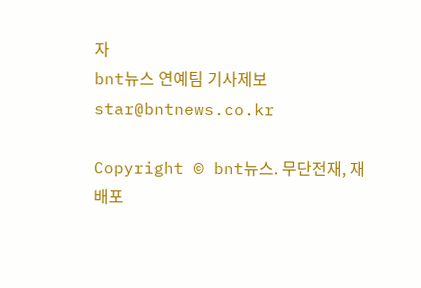자
bnt뉴스 연예팀 기사제보 star@bntnews.co.kr

Copyright © bnt뉴스. 무단전재, 재배포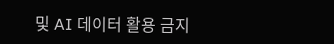및 AI 데이터 활용 금지